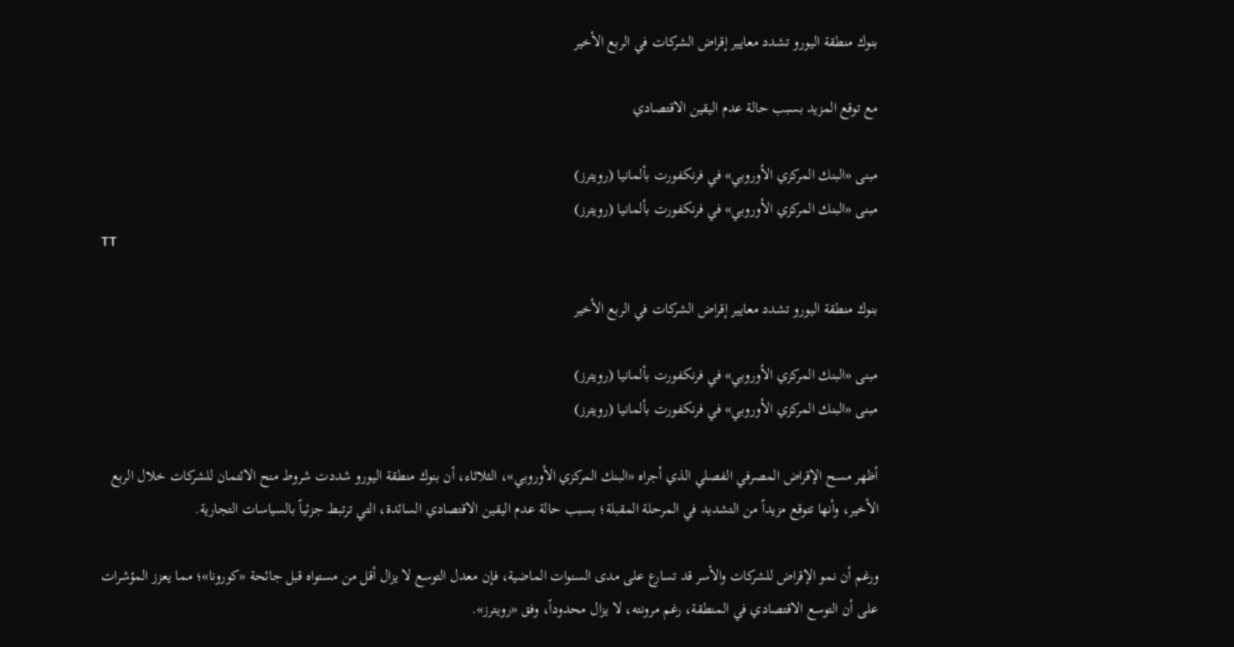بنوك منطقة اليورو تشدد معايير إقراض الشركات في الربع الأخير

مع توقع المزيد بسبب حالة عدم اليقين الاقتصادي

مبنى «البنك المركزي الأوروبي» في فرنكفورت بألمانيا (رويترز)
مبنى «البنك المركزي الأوروبي» في فرنكفورت بألمانيا (رويترز)
TT

بنوك منطقة اليورو تشدد معايير إقراض الشركات في الربع الأخير

مبنى «البنك المركزي الأوروبي» في فرنكفورت بألمانيا (رويترز)
مبنى «البنك المركزي الأوروبي» في فرنكفورت بألمانيا (رويترز)

أظهر مسح الإقراض المصرفي الفصلي الذي أجراه «البنك المركزي الأوروبي»، الثلاثاء، أن بنوك منطقة اليورو شددت شروط منح الائتمان للشركات خلال الربع الأخير، وأنها تتوقع مزيداً من التشديد في المرحلة المقبلة؛ بسبب حالة عدم اليقين الاقتصادي السائدة، التي ترتبط جزئياً بالسياسات التجارية.

ورغم أن نمو الإقراض للشركات والأسر قد تسارع على مدى السنوات الماضية، فإن معدل التوسع لا يزال أقل من مستواه قبل جائحة «كورونا»؛ مما يعزز المؤشرات على أن التوسع الاقتصادي في المنطقة، رغم مرونته، لا يزال محدوداً، وفق «رويترز».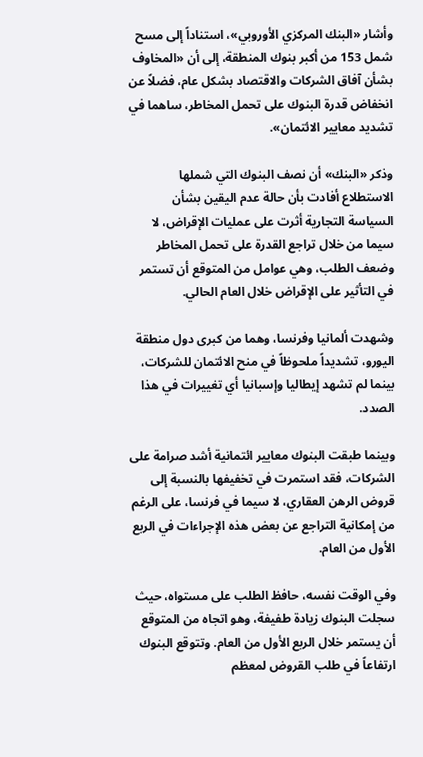وأشار «البنك المركزي الأوروبي»، استناداً إلى مسح شمل 153 من أكبر بنوك المنطقة، إلى أن «المخاوف بشأن آفاق الشركات والاقتصاد بشكل عام، فضلاً عن انخفاض قدرة البنوك على تحمل المخاطر، ساهما في تشديد معايير الائتمان».

وذكر «البنك» أن نصف البنوك التي شملها الاستطلاع أفادت بأن حالة عدم اليقين بشأن السياسة التجارية أثرت على عمليات الإقراض، لا سيما من خلال تراجع القدرة على تحمل المخاطر وضعف الطلب، وهي عوامل من المتوقع أن تستمر في التأثير على الإقراض خلال العام الحالي.

وشهدت ألمانيا وفرنسا، وهما من كبرى دول منطقة اليورو، تشديداً ملحوظاً في منح الائتمان للشركات، بينما لم تشهد إيطاليا وإسبانيا أي تغييرات في هذا الصدد.

وبينما طبقت البنوك معايير ائتمانية أشد صرامة على الشركات، فقد استمرت في تخفيفها بالنسبة إلى قروض الرهن العقاري، لا سيما في فرنسا، على الرغم من إمكانية التراجع عن بعض هذه الإجراءات في الربع الأول من العام.

وفي الوقت نفسه، حافظ الطلب على مستواه، حيث سجلت البنوك زيادة طفيفة، وهو اتجاه من المتوقع أن يستمر خلال الربع الأول من العام. وتتوقع البنوك ارتفاعاً في طلب القروض لمعظم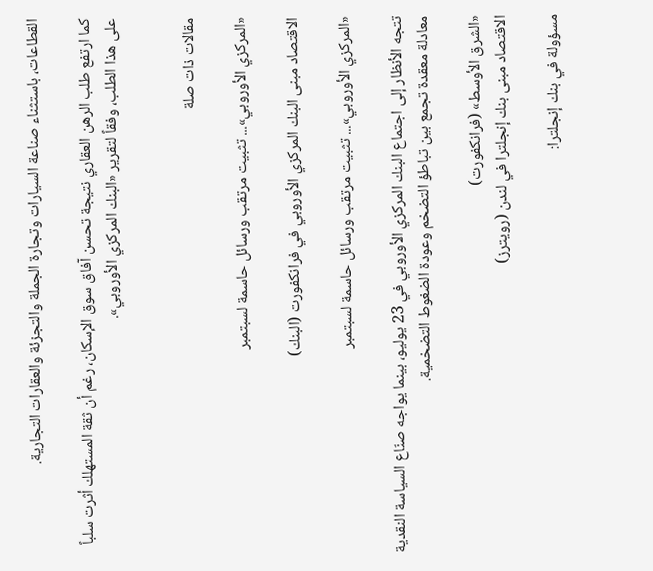القطاعات، باستثناء صناعة السيارات وتجارة الجملة والتجزئة والعقارات التجارية.

كما ارتفع طلب الرهن العقاري نتيجة تحسن آفاق سوق الإسكان، رغم أن ثقة المستهلك أثرت سلباً على هذا الطلب، وفقاً لتقرير «البنك المركزي الأوروبي».


مقالات ذات صلة

«المركزي الأوروبي»... تثبيت مرتقب ورسائل حاسمة لسبتمبر

الاقتصاد مبنى البنك المركزي الأوروبي في فرانكفورت (البنك)

«المركزي الأوروبي»... تثبيت مرتقب ورسائل حاسمة لسبتمبر

تتجه الأنظار إلى اجتماع البنك المركزي الأوروبي في 23 يوليو، بينما يواجه صنّاع السياسة النقدية معادلة معقدة تجمع بين تباطؤ التضخم وعودة الضغوط التضخمية.

«الشرق الأوسط» (فرانكفورت)
الاقتصاد مبنى بنك إنجلترا في لندن (رويترز)

مسؤولة في بنك إنجلترا: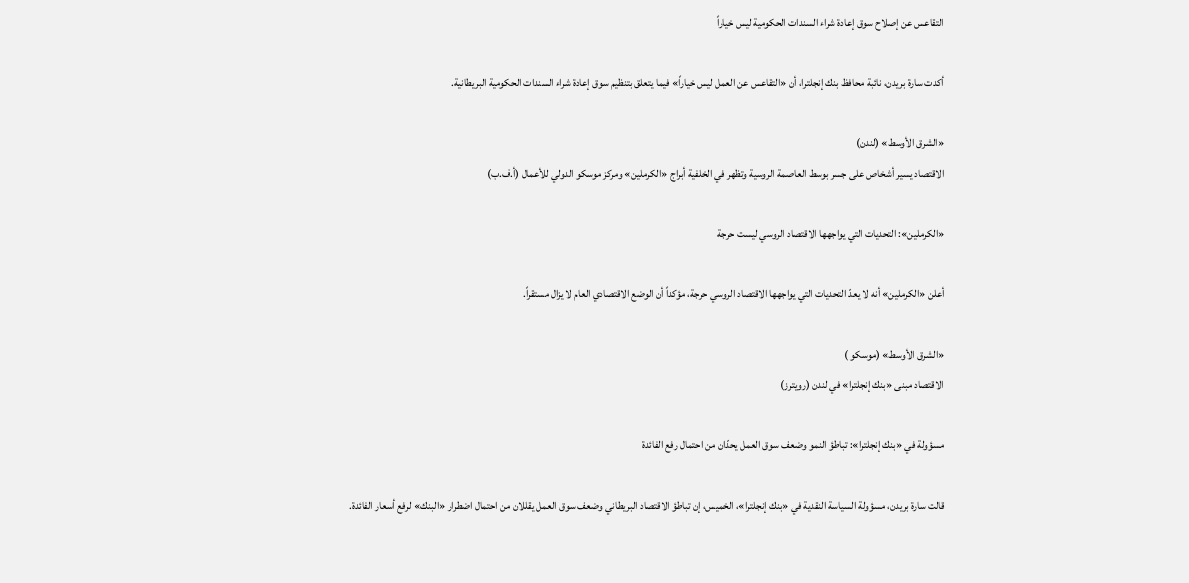التقاعس عن إصلاح سوق إعادة شراء السندات الحكومية ليس خياراً

أكدت سارة بريدن، نائبة محافظ بنك إنجلترا، أن «التقاعس عن العمل ليس خياراً» فيما يتعلق بتنظيم سوق إعادة شراء السندات الحكومية البريطانية.

«الشرق الأوسط» (لندن)
الاقتصاد يسير أشخاص على جسر بوسط العاصمة الروسية وتظهر في الخلفية أبراج «الكرملين» ومركز موسكو الدولي للأعمال (أ.ف.ب)

«الكرملين»: التحديات التي يواجهها الاقتصاد الروسي ليست حرجة

أعلن «الكرملين» أنه لا يعدّ التحديات التي يواجهها الاقتصاد الروسي حرجة، مؤكداً أن الوضع الاقتصادي العام لا يزال مستقراً.

«الشرق الأوسط» (موسكو )
الاقتصاد مبنى «بنك إنجلترا» في لندن (رويترز)

مسؤولة في «بنك إنجلترا»: تباطؤ النمو وضعف سوق العمل يحدّان من احتمال رفع الفائدة

قالت سارة بريدن، مسؤولة السياسة النقدية في «بنك إنجلترا»، الخميس، إن تباطؤ الاقتصاد البريطاني وضعف سوق العمل يقللان من احتمال اضطرار «البنك» لرفع أسعار الفائدة.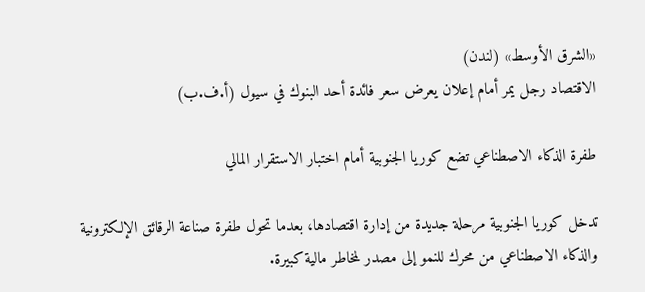«الشرق الأوسط» (لندن)
الاقتصاد رجل يمر أمام إعلان يعرض سعر فائدة أحد البنوك في سيول (أ.ف.ب)

طفرة الذكاء الاصطناعي تضع كوريا الجنوبية أمام اختبار الاستقرار المالي

تدخل كوريا الجنوبية مرحلة جديدة من إدارة اقتصادها، بعدما تحول طفرة صناعة الرقائق الإلكترونية والذكاء الاصطناعي من محرك للنمو إلى مصدر لمخاطر مالية كبيرة.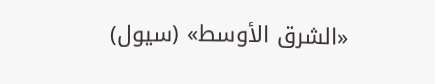«الشرق الأوسط» (سيول)